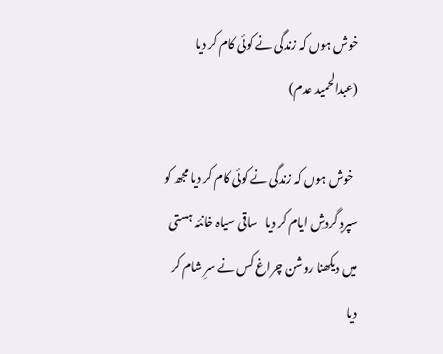خوش ہوں کہ زندگی نے کوئی کام کر دیا (عبدالحمید عدم)

  خوش ہوں کہ زندگی نے کوئی کام کر دیا مجھ کو سپردِ گردشِ ایام کر دیا   ساقی سیاہ خانئہ ہستی میں دیکھنا روشن چراغ کس نے سرِ شام کر دیا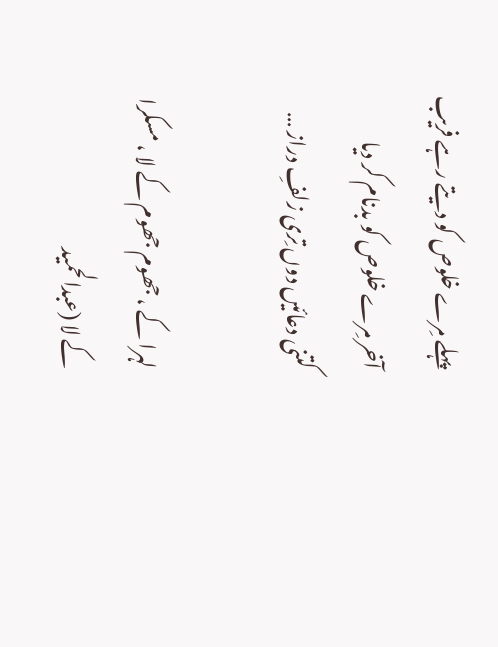پہلے مِرے خلوص کو دیتے رہے فریب آخر مِرے خلوص کو بدنام کر دیا                         کتنی دعائیں دوں تِری زلفِ دراز …

لہرا کے ، جھوم جھوم کے لا ، مسکرا کے لا (عبدالحمید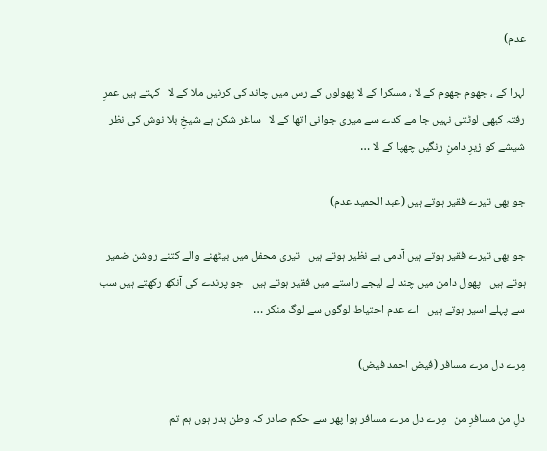عدم)

لہرا کے ، جھوم جھوم کے لا ، مسکرا کے لا پھولوں کے رس میں چاند کی کرنیں ملا کے لا   کہتے ہیں عمرِ رفتہ کبھی لوٹتی نہیں جا مے کدے سے میری جوانی اتھا کے لا   ساغر شکن ہے شیخِ بلا نوش کی نظر شیشے کو زیرِ دامنِ رنگیں چھپا کے لا …

جو بھی تیرے فقیر ہوتے ہیں (عبد الحمید عدم)

جو بھی تیرے فقیر ہوتے ہیں آدمی بے نظیر ہوتے ہیں   تیری محفل میں بیٹھنے والے کتنے روشن ضمیر ہوتے ہیں   پھول دامن میں چند لے لیجے راستے میں فقیر ہوتے ہیں   جو پرندے کی آنکھ رکھتے ہیں سب سے پہلے اسیر ہوتے ہیں   اے عدم احتیاط لوگوں سے لوگ منکر …

مِرے دل مرے مسافر (فیض احمد فیض)

دلِ من مسافرِ من   مِرے دل مرے مسافر ہوا پھر سے حکم صادر کہ وطن بدر ہوں ہم تم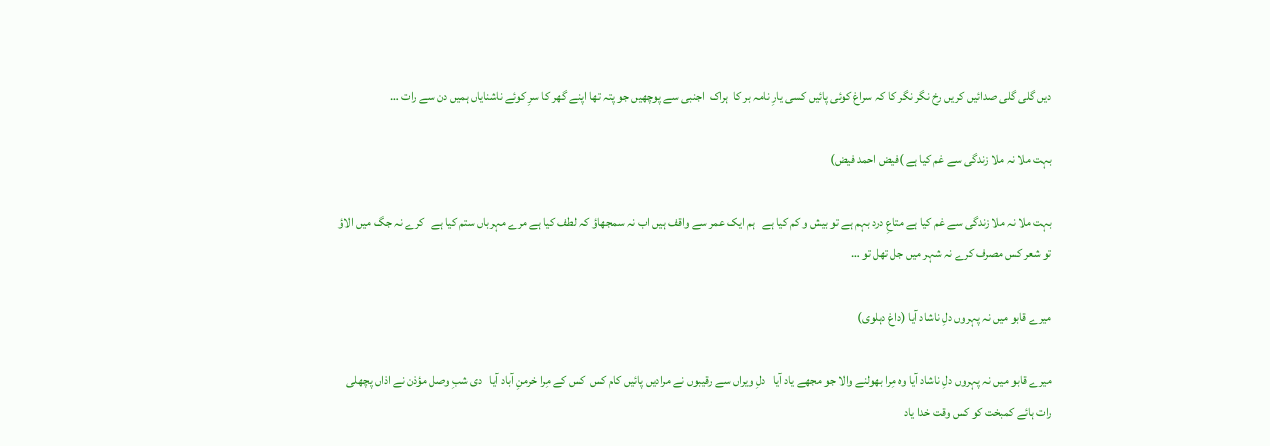دیں گلی گلی صدائیں کریں رخ نگر نگر کا کہ سراغ کوئی پائیں کسی یارِ نامہ بر کا  ہراک  اجنبی سے پوچھیں جو پتہ تھا اپنے گھر کا سرِ کوئے ناشنایاں ہمیں دن سے رات …

بہت ملا نہ ملا زندگی سے غم کیا ہے )فیض احمد فیض)

بہت ملا نہ ملا زندگی سے غم کیا ہے متاعِ درد بہم ہے تو بیش و کم کیا ہے   ہم ایک عمر سے واقف ہیں اب نہ سمجھاؤ کہ لطف کیا ہے مرے مہرباں ستم کیا ہے   کرے نہ جگ میں الاؤ تو شعر کس مصرف کرے نہ شہر میں جل تھل تو …

میرے قابو میں نہ پہروں دلِ ناشاد آیا (داغ دہلوی)

میرے قابو میں نہ پہروں دلِ ناشاد آیا وہ مِرا بھولنے والا جو مجھے یاد آیا   دلِ ویراں سے رقیبوں نے مرادیں پائیں کام کس  کس کے مِرا خرمنِ آباد آیا   دی شبِ وصل مؤذن نے اذاں پچھلی رات ہائے کمبخت کو کس وقت خدا یاد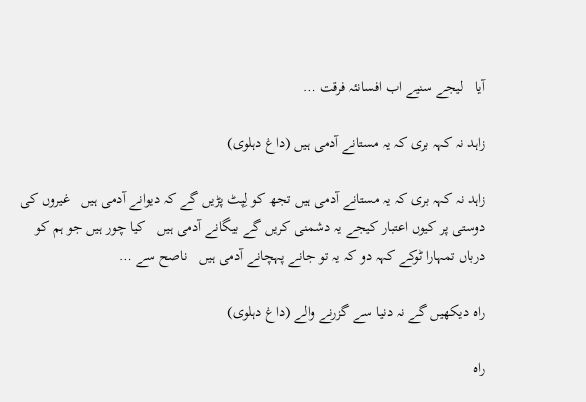آیا   لیجے سنیے اب افسانئہ فرقت …

زاہد نہ کہہ بری کہ یہ مستانے آدمی ہیں (داغ دہلوی)

زاہد نہ کہہ بری کہ یہ مستانے آدمی ہیں تجھ کو لِپٹ پڑیں گے کہ دیوانے آدمی ہیں   غیروں کی دوستی پر کیوں اعتبار کیجے یہ دشمنی کریں گے بیگانے آدمی ہیں   کیا چور ہیں جو ہم کو درباں تمہارا ٹوکے کہہ دو کہ یہ تو جانے پہچانے آدمی ہیں   ناصح سے …

راہ دیکھیں گے نہ دنیا سے گزرنے والے (داغ دہلوی)

راہ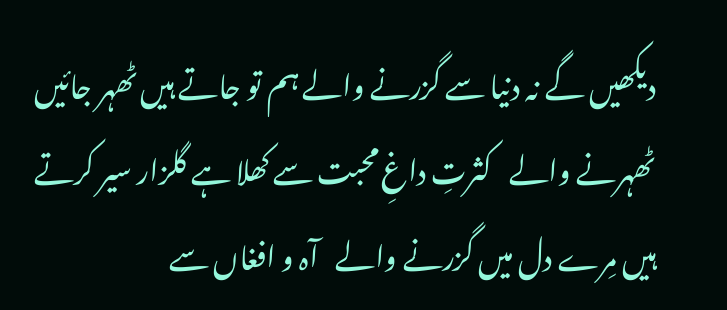دیکھیں گے نہ دنیا سے گزرنے والے ہم تو جاتے ہیں ٹھہر جائیں ٹھہرنے والے   کثرتِ داغِ محبت سے کھلا ہے گلزار سیر کرتے ہیں مِرے دل میں گزرنے والے   آہ و افغاں سے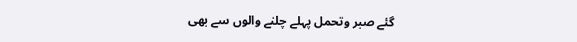گئے صبر وتحمل پہلے چلنے والوں سے بھی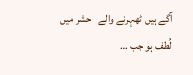آگے ہیں ٹھہرنے والے   حشر میں لُطف ہو جب …